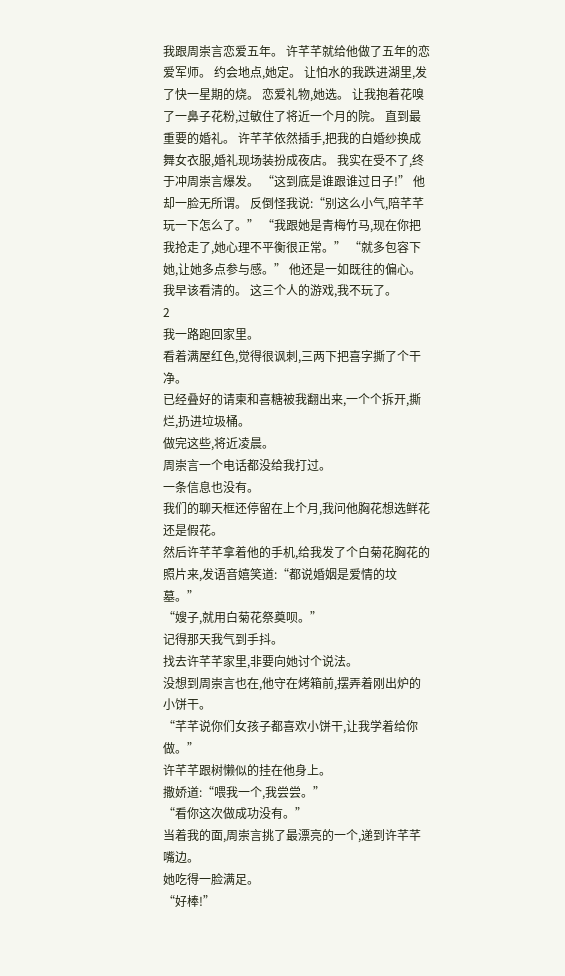我跟周崇言恋爱五年。 许芊芊就给他做了五年的恋爱军师。 约会地点,她定。 让怕水的我跌进湖里,发了快一星期的烧。 恋爱礼物,她选。 让我抱着花嗅了一鼻子花粉,过敏住了将近一个月的院。 直到最重要的婚礼。 许芊芊依然插手,把我的白婚纱换成舞女衣服,婚礼现场装扮成夜店。 我实在受不了,终于冲周崇言爆发。 “这到底是谁跟谁过日子!” 他却一脸无所谓。 反倒怪我说:“别这么小气,陪芊芊玩一下怎么了。” “我跟她是青梅竹马,现在你把我抢走了,她心理不平衡很正常。” “就多包容下她,让她多点参与感。” 他还是一如既往的偏心。 我早该看清的。 这三个人的游戏,我不玩了。
2
我一路跑回家里。
看着满屋红色,觉得很讽刺,三两下把喜字撕了个干净。
已经叠好的请柬和喜糖被我翻出来,一个个拆开,撕烂,扔进垃圾桶。
做完这些,将近凌晨。
周崇言一个电话都没给我打过。
一条信息也没有。
我们的聊天框还停留在上个月,我问他胸花想选鲜花还是假花。
然后许芊芊拿着他的手机,给我发了个白菊花胸花的照片来,发语音嬉笑道:“都说婚姻是爱情的坟墓。”
“嫂子,就用白菊花祭奠呗。”
记得那天我气到手抖。
找去许芊芊家里,非要向她讨个说法。
没想到周崇言也在,他守在烤箱前,摆弄着刚出炉的小饼干。
“芊芊说你们女孩子都喜欢小饼干,让我学着给你做。”
许芊芊跟树懒似的挂在他身上。
撒娇道:“喂我一个,我尝尝。”
“看你这次做成功没有。”
当着我的面,周崇言挑了最漂亮的一个,递到许芊芊嘴边。
她吃得一脸满足。
“好棒!”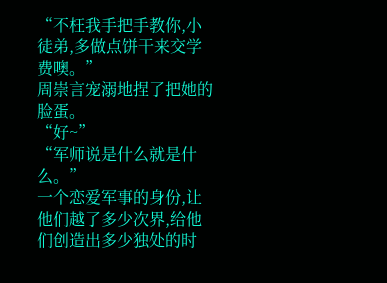“不枉我手把手教你,小徒弟,多做点饼干来交学费噢。”
周崇言宠溺地捏了把她的脸蛋。
“好~”
“军师说是什么就是什么。”
一个恋爱军事的身份,让他们越了多少次界,给他们创造出多少独处的时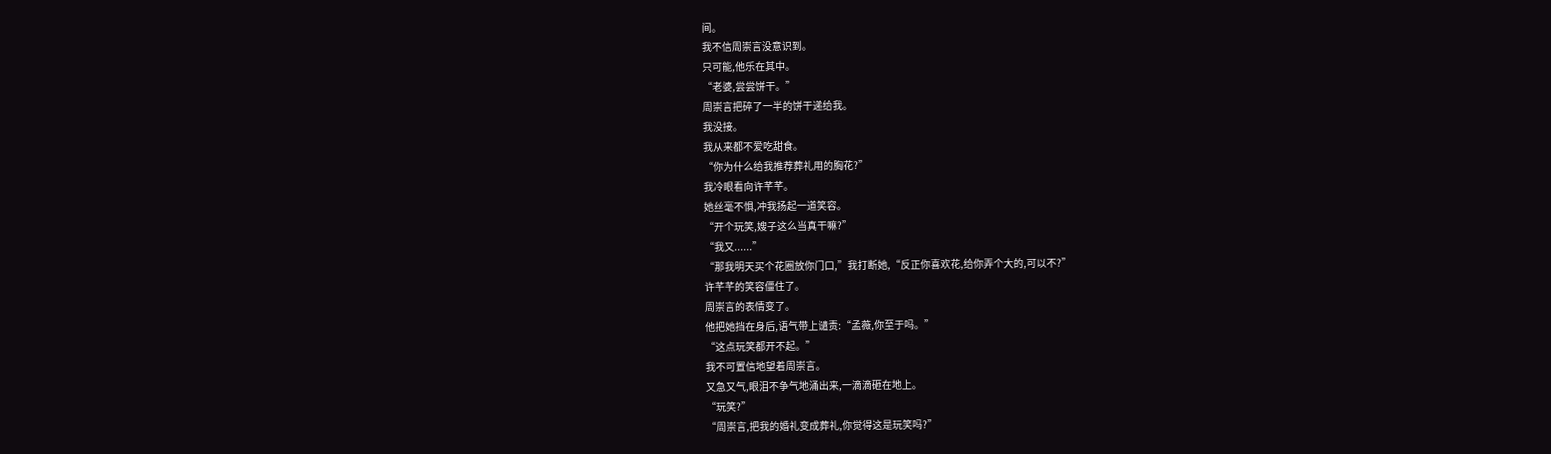间。
我不信周崇言没意识到。
只可能,他乐在其中。
“老婆,尝尝饼干。”
周崇言把碎了一半的饼干递给我。
我没接。
我从来都不爱吃甜食。
“你为什么给我推荐葬礼用的胸花?”
我冷眼看向许芊芊。
她丝毫不惧,冲我扬起一道笑容。
“开个玩笑,嫂子这么当真干嘛?”
“我又......”
“那我明天买个花圈放你门口,”我打断她,“反正你喜欢花,给你弄个大的,可以不?”
许芊芊的笑容僵住了。
周崇言的表情变了。
他把她挡在身后,语气带上谴责:“孟薇,你至于吗。”
“这点玩笑都开不起。”
我不可置信地望着周崇言。
又急又气,眼泪不争气地涌出来,一滴滴砸在地上。
“玩笑?”
“周崇言,把我的婚礼变成葬礼,你觉得这是玩笑吗?”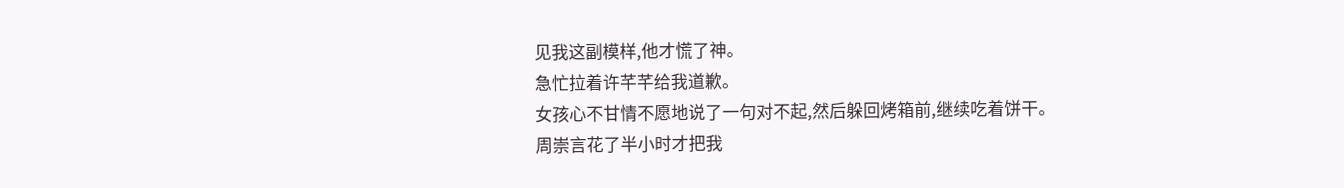见我这副模样,他才慌了神。
急忙拉着许芊芊给我道歉。
女孩心不甘情不愿地说了一句对不起,然后躲回烤箱前,继续吃着饼干。
周崇言花了半小时才把我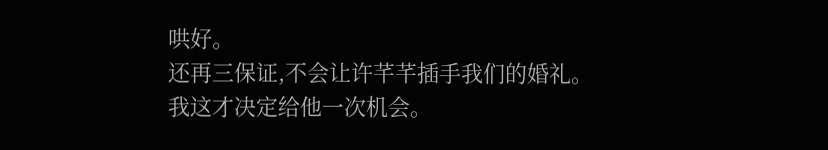哄好。
还再三保证,不会让许芊芊插手我们的婚礼。
我这才决定给他一次机会。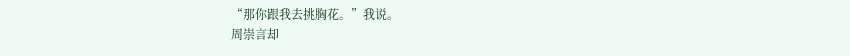“那你跟我去挑胸花。”我说。
周崇言却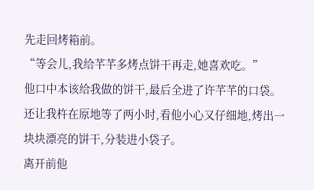先走回烤箱前。
“等会儿,我给芊芊多烤点饼干再走,她喜欢吃。”
他口中本该给我做的饼干,最后全进了许芊芊的口袋。
还让我杵在原地等了两小时,看他小心又仔细地,烤出一块块漂亮的饼干,分装进小袋子。
离开前他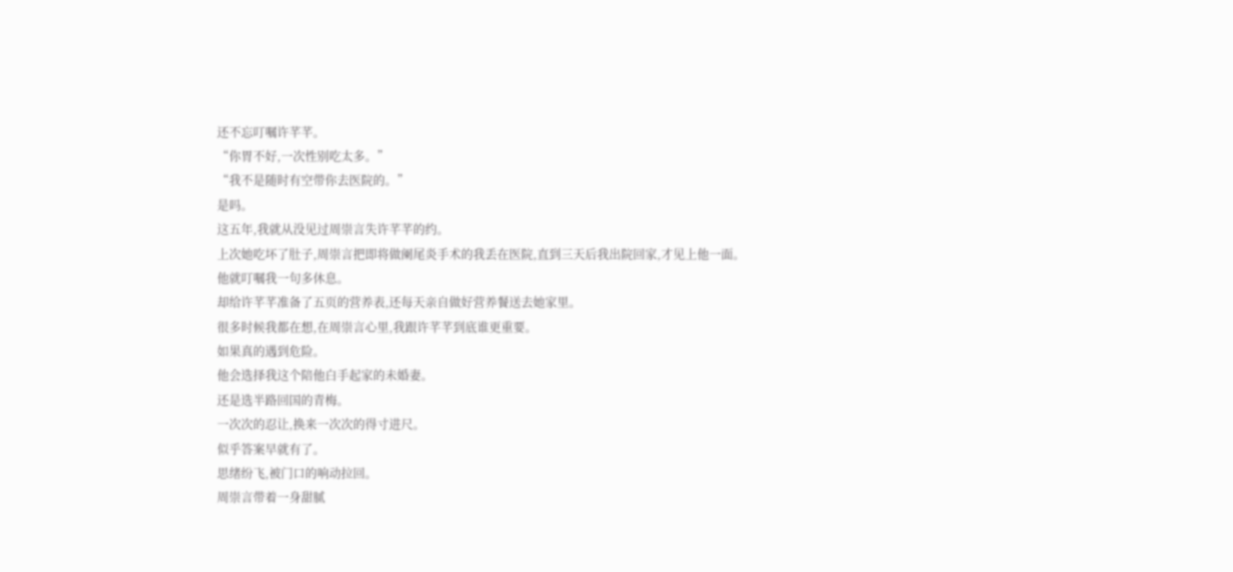还不忘叮嘱许芊芊。
“你胃不好,一次性别吃太多。”
“我不是随时有空带你去医院的。”
是吗。
这五年,我就从没见过周崇言失许芊芊的约。
上次她吃坏了肚子,周崇言把即将做阑尾炎手术的我丢在医院,直到三天后我出院回家,才见上他一面。
他就叮嘱我一句多休息。
却给许芊芊准备了五页的营养表,还每天亲自做好营养餐送去她家里。
很多时候我都在想,在周崇言心里,我跟许芊芊到底谁更重要。
如果真的遇到危险。
他会选择我这个陪他白手起家的未婚妻。
还是选半路回国的青梅。
一次次的忍让,换来一次次的得寸进尺。
似乎答案早就有了。
思绪纷飞,被门口的响动拉回。
周崇言带着一身甜腻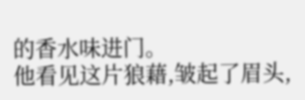的香水味进门。
他看见这片狼藉,皱起了眉头,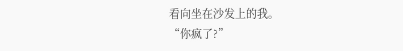看向坐在沙发上的我。
“你疯了?”